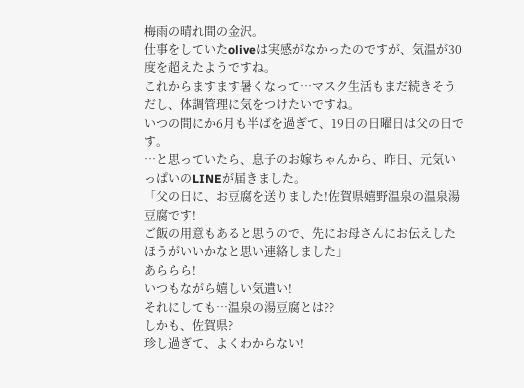梅雨の晴れ間の金沢。
仕事をしていたoliveは実感がなかったのですが、気温が30度を超えたようですね。
これからますます暑くなって…マスク生活もまだ続きそうだし、体調管理に気をつけたいですね。
いつの間にか6月も半ばを過ぎて、19日の日曜日は父の日です。
…と思っていたら、息子のお嫁ちゃんから、昨日、元気いっぱいのLINEが届きました。
「父の日に、お豆腐を送りました!佐賀県嬉野温泉の温泉湯豆腐です!
ご飯の用意もあると思うので、先にお母さんにお伝えしたほうがいいかなと思い連絡しました」
あららら!
いつもながら嬉しい気遣い!
それにしても…温泉の湯豆腐とは??
しかも、佐賀県?
珍し過ぎて、よくわからない!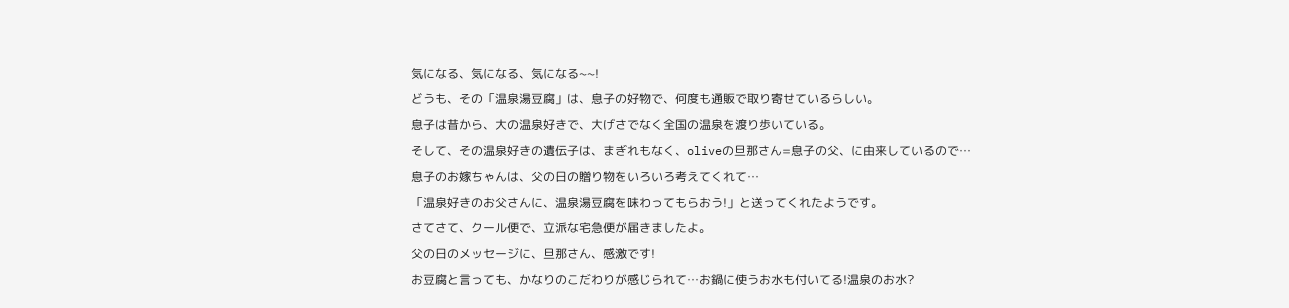気になる、気になる、気になる~~!
どうも、その「温泉湯豆腐」は、息子の好物で、何度も通販で取り寄せているらしい。
息子は昔から、大の温泉好きで、大げさでなく全国の温泉を渡り歩いている。
そして、その温泉好きの遺伝子は、まぎれもなく、oliveの旦那さん=息子の父、に由来しているので…
息子のお嫁ちゃんは、父の日の贈り物をいろいろ考えてくれて…
「温泉好きのお父さんに、温泉湯豆腐を味わってもらおう!」と送ってくれたようです。
さてさて、クール便で、立派な宅急便が届きましたよ。
父の日のメッセージに、旦那さん、感激です!
お豆腐と言っても、かなりのこだわりが感じられて…お鍋に使うお水も付いてる!温泉のお水?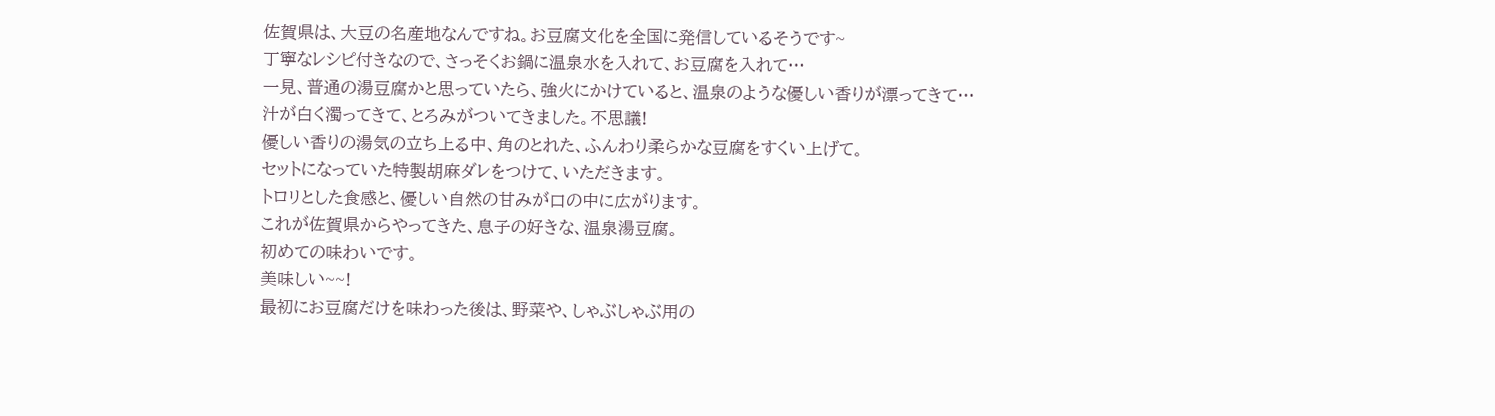佐賀県は、大豆の名産地なんですね。お豆腐文化を全国に発信しているそうです~
丁寧なレシピ付きなので、さっそくお鍋に温泉水を入れて、お豆腐を入れて…
一見、普通の湯豆腐かと思っていたら、強火にかけていると、温泉のような優しい香りが漂ってきて…
汁が白く濁ってきて、とろみがついてきました。不思議!
優しい香りの湯気の立ち上る中、角のとれた、ふんわり柔らかな豆腐をすくい上げて。
セットになっていた特製胡麻ダレをつけて、いただきます。
トロリとした食感と、優しい自然の甘みが口の中に広がります。
これが佐賀県からやってきた、息子の好きな、温泉湯豆腐。
初めての味わいです。
美味しい~~!
最初にお豆腐だけを味わった後は、野菜や、しゃぶしゃぶ用の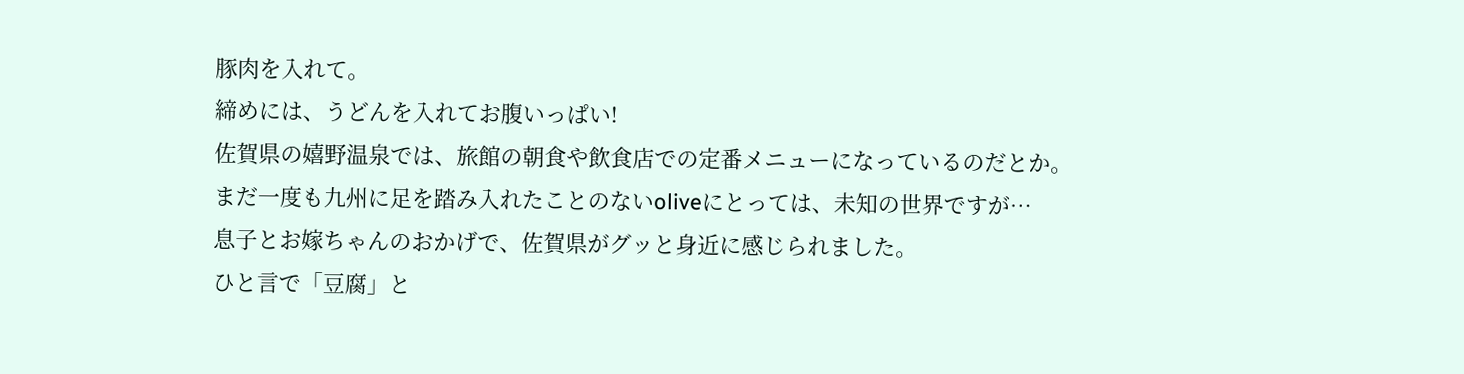豚肉を入れて。
締めには、うどんを入れてお腹いっぱい!
佐賀県の嬉野温泉では、旅館の朝食や飲食店での定番メニューになっているのだとか。
まだ一度も九州に足を踏み入れたことのないoliveにとっては、未知の世界ですが…
息子とお嫁ちゃんのおかげで、佐賀県がグッと身近に感じられました。
ひと言で「豆腐」と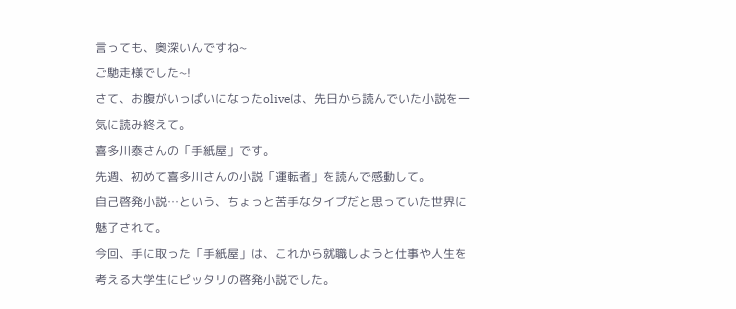言っても、奥深いんですね~
ご馳走様でした~!
さて、お腹がいっぱいになったoliveは、先日から読んでいた小説を一気に読み終えて。
喜多川泰さんの「手紙屋」です。
先週、初めて喜多川さんの小説「運転者」を読んで感動して。
自己啓発小説…という、ちょっと苦手なタイプだと思っていた世界に魅了されて。
今回、手に取った「手紙屋」は、これから就職しようと仕事や人生を考える大学生にピッタリの啓発小説でした。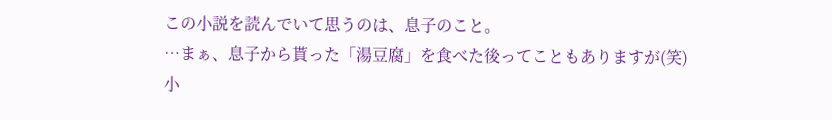この小説を読んでいて思うのは、息子のこと。
…まぁ、息子から貰った「湯豆腐」を食べた後ってこともありますが(笑)
小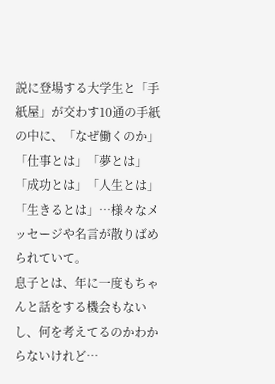説に登場する大学生と「手紙屋」が交わす10通の手紙の中に、「なぜ働くのか」「仕事とは」「夢とは」「成功とは」「人生とは」「生きるとは」…様々なメッセージや名言が散りばめられていて。
息子とは、年に一度もちゃんと話をする機会もないし、何を考えてるのかわからないけれど…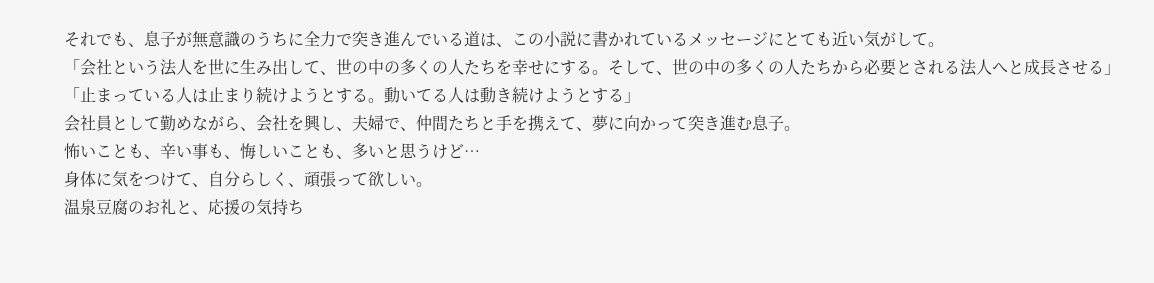それでも、息子が無意識のうちに全力で突き進んでいる道は、この小説に書かれているメッセージにとても近い気がして。
「会社という法人を世に生み出して、世の中の多くの人たちを幸せにする。そして、世の中の多くの人たちから必要とされる法人へと成長させる」
「止まっている人は止まり続けようとする。動いてる人は動き続けようとする」
会社員として勤めながら、会社を興し、夫婦で、仲間たちと手を携えて、夢に向かって突き進む息子。
怖いことも、辛い事も、悔しいことも、多いと思うけど…
身体に気をつけて、自分らしく、頑張って欲しい。
温泉豆腐のお礼と、応援の気持ち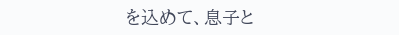を込めて、息子と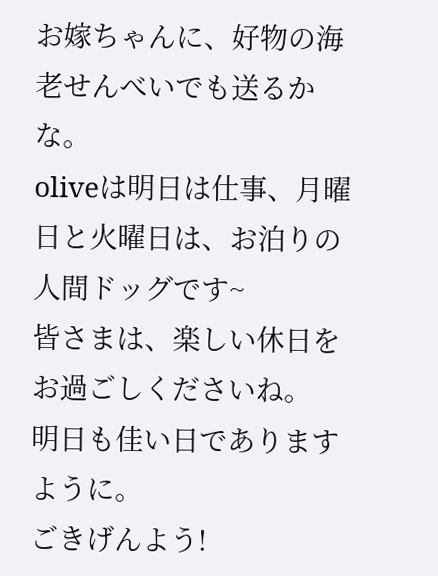お嫁ちゃんに、好物の海老せんべいでも送るかな。
oliveは明日は仕事、月曜日と火曜日は、お泊りの人間ドッグです~
皆さまは、楽しい休日をお過ごしくださいね。
明日も佳い日でありますように。
ごきげんよう!